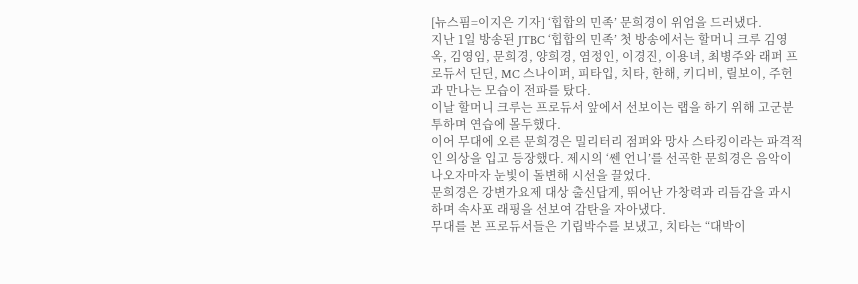[뉴스핌=이지은 기자] ‘힙합의 민족’ 문희경이 위엄을 드러냈다.
지난 1일 방송된 JTBC ‘힙합의 민족’ 첫 방송에서는 할머니 크루 김영옥, 김영임, 문희경, 양희경, 염정인, 이경진, 이용녀, 최병주와 래퍼 프로듀서 딘딘, MC 스나이퍼, 피타입, 치타, 한해, 키디비, 릴보이, 주헌과 만나는 모습이 전파를 탔다.
이날 할머니 크루는 프로듀서 앞에서 선보이는 랩을 하기 위해 고군분투하며 연습에 몰두했다.
이어 무대에 오른 문희경은 밀리터리 점퍼와 망사 스타킹이라는 파격적인 의상을 입고 등장했다. 제시의 ‘쎈 언니’를 선곡한 문희경은 음악이 나오자마자 눈빛이 돌변해 시선을 끌었다.
문희경은 강변가요제 대상 출신답게, 뛰어난 가창력과 리듬감을 과시하며 속사포 래핑을 선보여 감탄을 자아냈다.
무대를 본 프로듀서들은 기립박수를 보냈고, 치타는 “대박이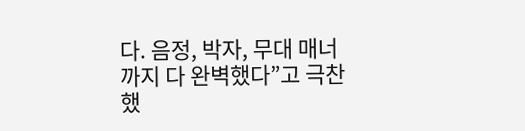다. 음정, 박자, 무대 매너까지 다 완벽했다”고 극찬했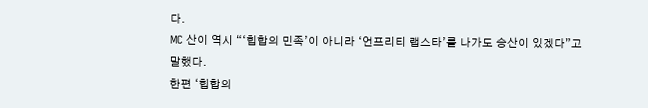다.
MC 산이 역시 “‘힙합의 민족’이 아니라 ‘언프리티 랩스타’를 나가도 승산이 있겠다”고 말했다.
한편 ‘힙합의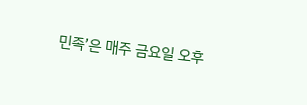민족’은 매주 금요일 오후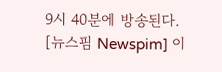9시 40분에 방송된다.
[뉴스핌 Newspim] 이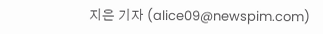지은 기자 (alice09@newspim.com)